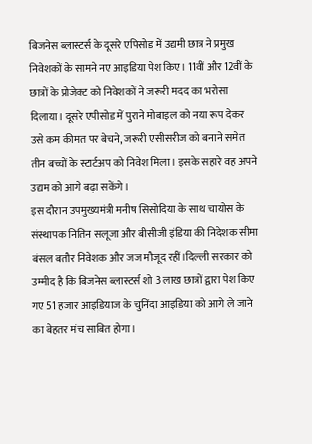बिजनेस ब्लास्टर्स के दूसरे एपिसोड में उद्यमी छात्र ने प्रमुख निवेशकों के सामने नए आइडिया पेश किए। 11वीं और 12वीं के छात्रों के प्रोजेक्ट को निवेशकों ने जरूरी मदद का भरोसा दिलाया। दूसरे एपीसोड में पुराने मोबाइल को नया रूप देकर उसे कम कीमत पर बेचने, जरूरी एसीसरीज को बनाने समेत तीन बच्चों के स्टार्टअप को निवेश मिला। इसके सहारे वह अपने उद्यम को आगे बढ़ा सकेंगे।
इस दौरान उपमुख्यमंत्री मनीष सिसोदिया के साथ चायोस के संस्थापक नितिन सलूजा और बीसीजी इंडिया की निदेशक सीमा बंसल बतौर निवेशक और जज मौजूद रहीं।दिल्ली सरकार को उम्मीद है कि बिजनेस ब्लास्टर्स शो 3 लाख छात्रों द्वारा पेश किए गए 51 हजार आइडियाज के चुनिंदा आइडिया को आगे ले जाने का बेहतर मंच साबित होगा।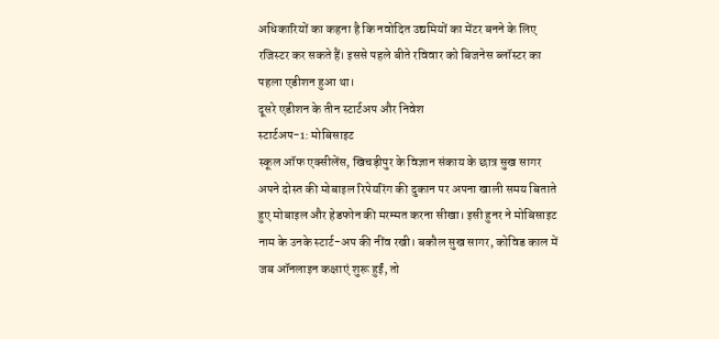अधिकारियों का कहना है कि नवोदित उद्यमियों का मेंटर बनने के लिए रजिस्टर कर सकते हैं। इससे पहले बीते रविवार को बिजनेस ब्लॉस्टर का पहला एडीशन हुआ था।
दूसरे एडीशन के तीन स्टार्टअप और निवेश
स्टार्टअप-1: मोबिसाइट
स्कूल ऑफ एक्सीलेंस, खिचड़ीपुर के विज्ञान संकाय के छात्र सुख सागर अपने दोस्त की मोबाइल रिपेयरिंग की दुकान पर अपना खाली समय बिताते हुए मोबाइल और हेडफोन की मरम्मत करना सीखा। इसी हुनर ने मोबिसाइट नाम के उनके स्टार्ट-अप की नींव रखी। बकौल सुख सागर, कोविड काल में जब ऑनलाइन कक्षाएं शुरू हुईं, तो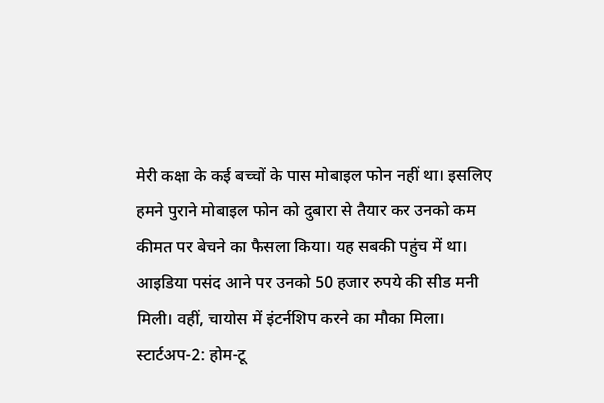मेरी कक्षा के कई बच्चों के पास मोबाइल फोन नहीं था। इसलिए हमने पुराने मोबाइल फोन को दुबारा से तैयार कर उनको कम कीमत पर बेचने का फैसला किया। यह सबकी पहुंच में था। आइडिया पसंद आने पर उनको 50 हजार रुपये की सीड मनी मिली। वहीं, चायोस में इंटर्नशिप करने का मौका मिला।
स्टार्टअप-2: होम-टू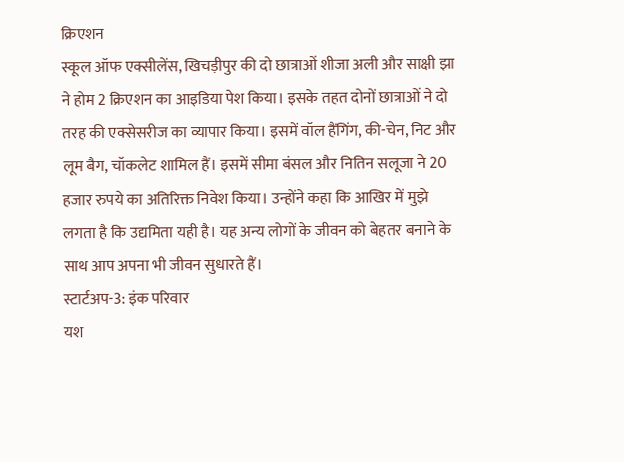क्रिएशन
स्कूल ऑफ एक्सीलेंस, खिचड़ीपुर की दो छात्राओं शीजा अली और साक्षी झा ने होम 2 क्रिएशन का आइडिया पेश किया। इसके तहत दोनों छात्राओं ने दो तरह की एक्सेसरीज का व्यापार किया। इसमें वॉल हैंगिंग, की-चेन, निट और लूम बैग, चॉकलेट शामिल हैं। इसमें सीमा बंसल और नितिन सलूजा ने 20 हजार रुपये का अतिरिक्त निवेश किया। उन्होंने कहा कि आखिर में मुझे लगता है कि उद्यमिता यही है। यह अन्य लोगों के जीवन को बेहतर बनाने के साथ आप अपना भी जीवन सुधारते हैं।
स्टार्टअप-3: इंक परिवार
यश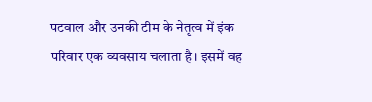पटवाल और उनकी टीम के नेतृत्व में इंक परिवार एक व्यवसाय चलाता है। इसमें वह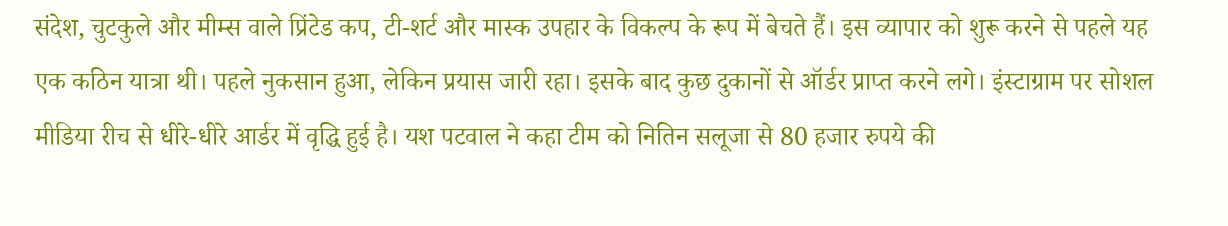संदेश, चुटकुले और मीम्स वाले प्रिंटेड कप, टी-शर्ट और मास्क उपहार के विकल्प के रूप में बेचते हैं। इस व्यापार को शुरू करने से पहले यह एक कठिन यात्रा थी। पहले नुकसान हुआ, लेकिन प्रयास जारी रहा। इसके बाद कुछ दुकानों से ऑर्डर प्राप्त करने लगे। इंस्टाग्राम पर सोशल मीडिया रीच से धीरे-धीरे आर्डर में वृद्धि हुई है। यश पटवाल ने कहा टीम को नितिन सलूजा से 80 हजार रुपये की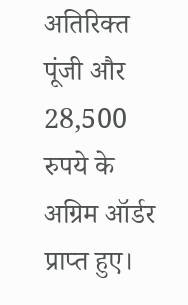अतिरिक्त पूंजी और 28,500 रुपये के अग्रिम ऑर्डर प्राप्त हुए।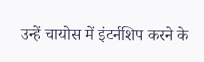उन्हें चायोस में इंटर्नशिप करने के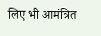लिए भी आमंत्रित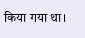किया गया था।